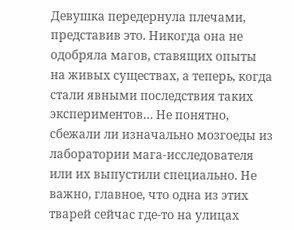Девушка передернула плечами, представив это. Никогда она не одобряла магов, ставящих опыты на живых существах, а теперь, когда стали явными последствия таких экспериментов… Не понятно, сбежали ли изначально мозгоеды из лаборатории мага-исследователя или их выпустили специально. Не важно, главное, что одна из этих тварей сейчас где-то на улицах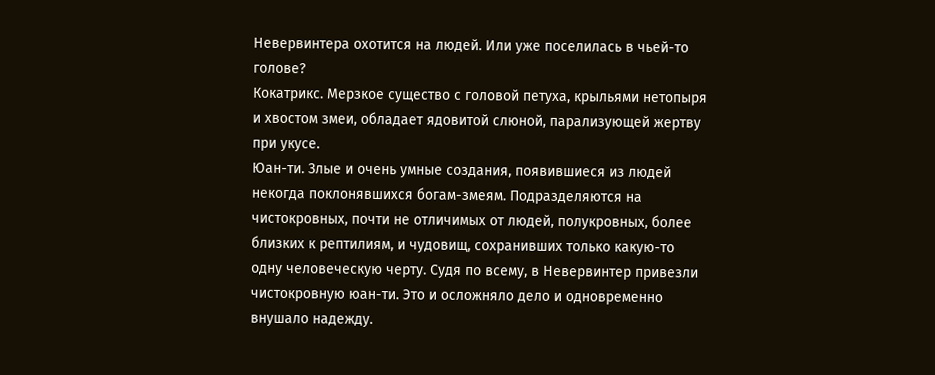Невервинтера охотится на людей. Или уже поселилась в чьей-то голове?
Кокатрикс. Мерзкое существо с головой петуха, крыльями нетопыря и хвостом змеи, обладает ядовитой слюной, парализующей жертву при укусе.
Юан-ти. Злые и очень умные создания, появившиеся из людей некогда поклонявшихся богам-змеям. Подразделяются на чистокровных, почти не отличимых от людей, полукровных, более близких к рептилиям, и чудовищ, сохранивших только какую-то одну человеческую черту. Судя по всему, в Невервинтер привезли чистокровную юан-ти. Это и осложняло дело и одновременно внушало надежду.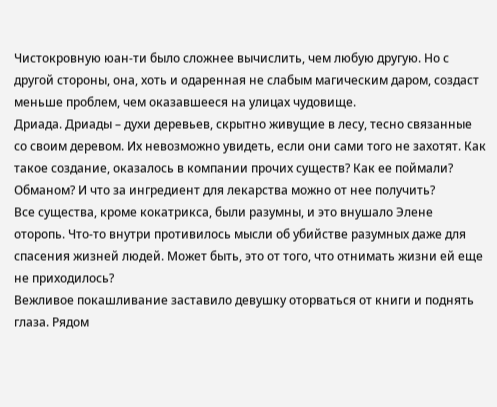Чистокровную юан-ти было сложнее вычислить, чем любую другую. Но с другой стороны, она, хоть и одаренная не слабым магическим даром, создаст меньше проблем, чем оказавшееся на улицах чудовище.
Дриада. Дриады – духи деревьев, скрытно живущие в лесу, тесно связанные со своим деревом. Их невозможно увидеть, если они сами того не захотят. Как такое создание, оказалось в компании прочих существ? Как ее поймали? Обманом? И что за ингредиент для лекарства можно от нее получить?
Все существа, кроме кокатрикса, были разумны, и это внушало Элене оторопь. Что-то внутри противилось мысли об убийстве разумных даже для спасения жизней людей. Может быть, это от того, что отнимать жизни ей еще не приходилось?
Вежливое покашливание заставило девушку оторваться от книги и поднять глаза. Рядом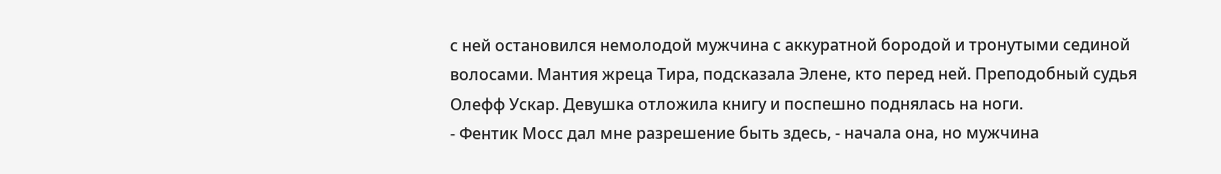с ней остановился немолодой мужчина с аккуратной бородой и тронутыми сединой волосами. Мантия жреца Тира, подсказала Элене, кто перед ней. Преподобный судья Олефф Ускар. Девушка отложила книгу и поспешно поднялась на ноги.
- Фентик Мосс дал мне разрешение быть здесь, - начала она, но мужчина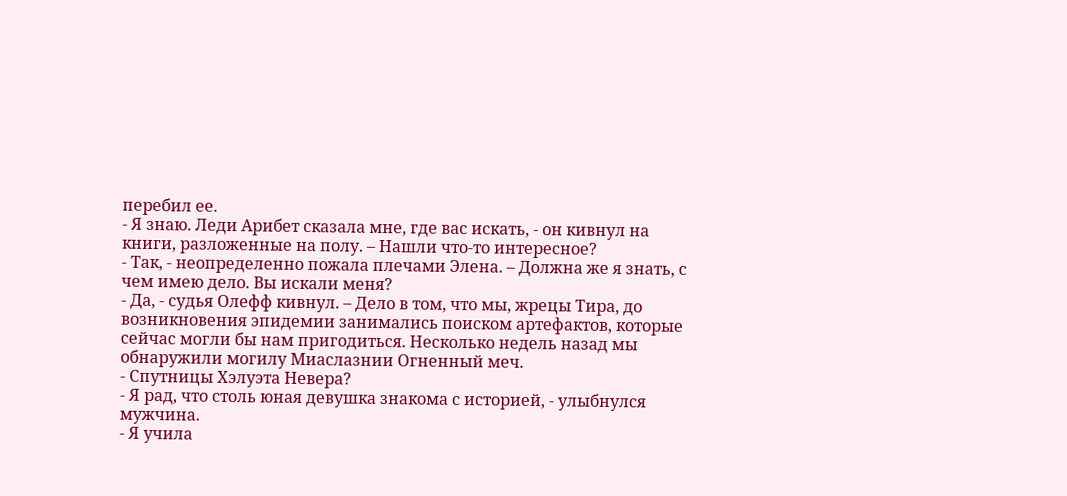перебил ее.
- Я знаю. Леди Арибет сказала мне, где вас искать, - он кивнул на книги, разложенные на полу. – Нашли что-то интересное?
- Так, - неопределенно пожала плечами Элена. – Должна же я знать, с чем имею дело. Вы искали меня?
- Да, - судья Олефф кивнул. – Дело в том, что мы, жрецы Тира, до возникновения эпидемии занимались поиском артефактов, которые сейчас могли бы нам пригодиться. Несколько недель назад мы обнаружили могилу Миаслазнии Огненный меч.
- Спутницы Хэлуэта Невера?
- Я рад, что столь юная девушка знакома с историей, - улыбнулся мужчина.
- Я учила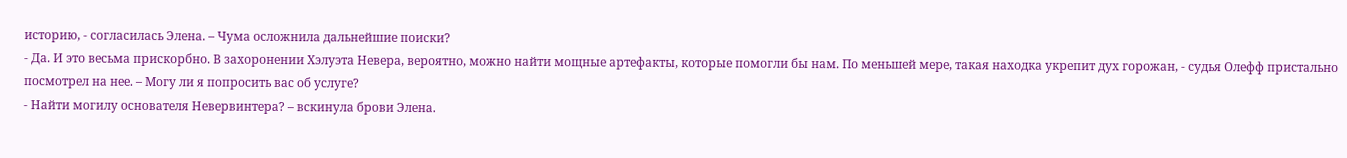историю, - согласилась Элена. – Чума осложнила дальнейшие поиски?
- Да. И это весьма прискорбно. В захоронении Хэлуэта Невера, вероятно, можно найти мощные артефакты, которые помогли бы нам. По меньшей мере, такая находка укрепит дух горожан, - судья Олефф пристально посмотрел на нее. – Могу ли я попросить вас об услуге?
- Найти могилу основателя Невервинтера? – вскинула брови Элена.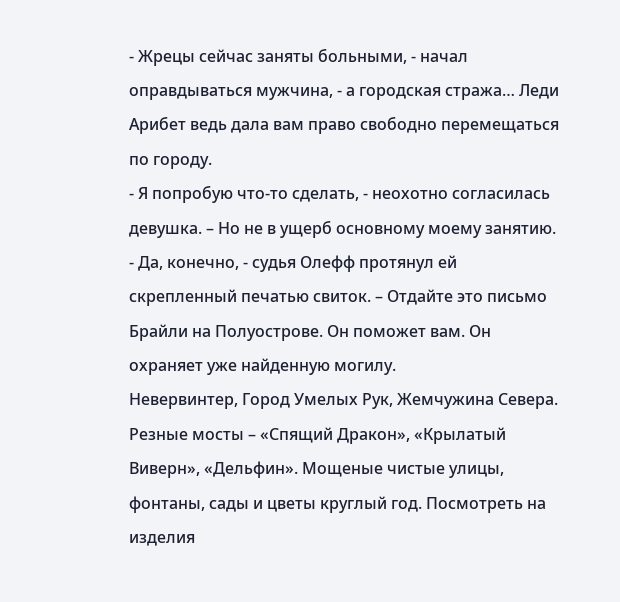- Жрецы сейчас заняты больными, - начал оправдываться мужчина, - а городская стража… Леди Арибет ведь дала вам право свободно перемещаться по городу.
- Я попробую что-то сделать, - неохотно согласилась девушка. – Но не в ущерб основному моему занятию.
- Да, конечно, - судья Олефф протянул ей скрепленный печатью свиток. – Отдайте это письмо Брайли на Полуострове. Он поможет вам. Он охраняет уже найденную могилу.
Невервинтер, Город Умелых Рук, Жемчужина Севера. Резные мосты – «Спящий Дракон», «Крылатый Виверн», «Дельфин». Мощеные чистые улицы, фонтаны, сады и цветы круглый год. Посмотреть на изделия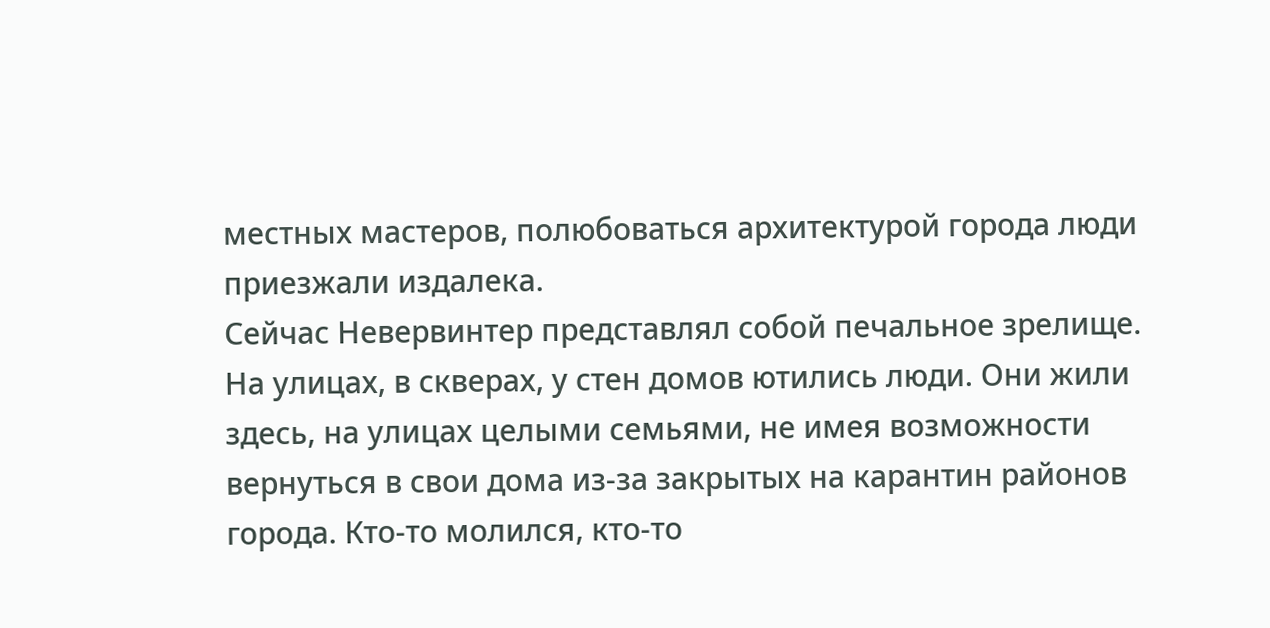местных мастеров, полюбоваться архитектурой города люди приезжали издалека.
Сейчас Невервинтер представлял собой печальное зрелище. На улицах, в скверах, у стен домов ютились люди. Они жили здесь, на улицах целыми семьями, не имея возможности вернуться в свои дома из-за закрытых на карантин районов города. Кто-то молился, кто-то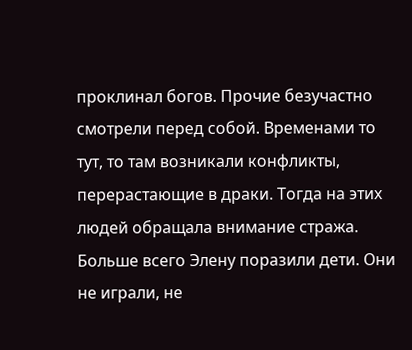проклинал богов. Прочие безучастно смотрели перед собой. Временами то тут, то там возникали конфликты, перерастающие в драки. Тогда на этих людей обращала внимание стража. Больше всего Элену поразили дети. Они не играли, не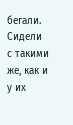бегали. Сидели с такими же, как и у их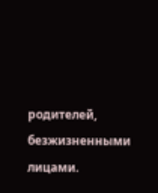родителей, безжизненными лицами.